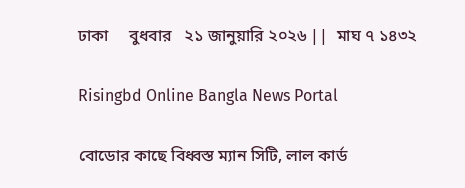ঢাকা     বুধবার   ২১ জানুয়ারি ২০২৬ ||  মাঘ ৭ ১৪৩২

Risingbd Online Bangla News Portal

বোডোর কাছে বিধ্বস্ত ম্যান সিটি, লাল কার্ড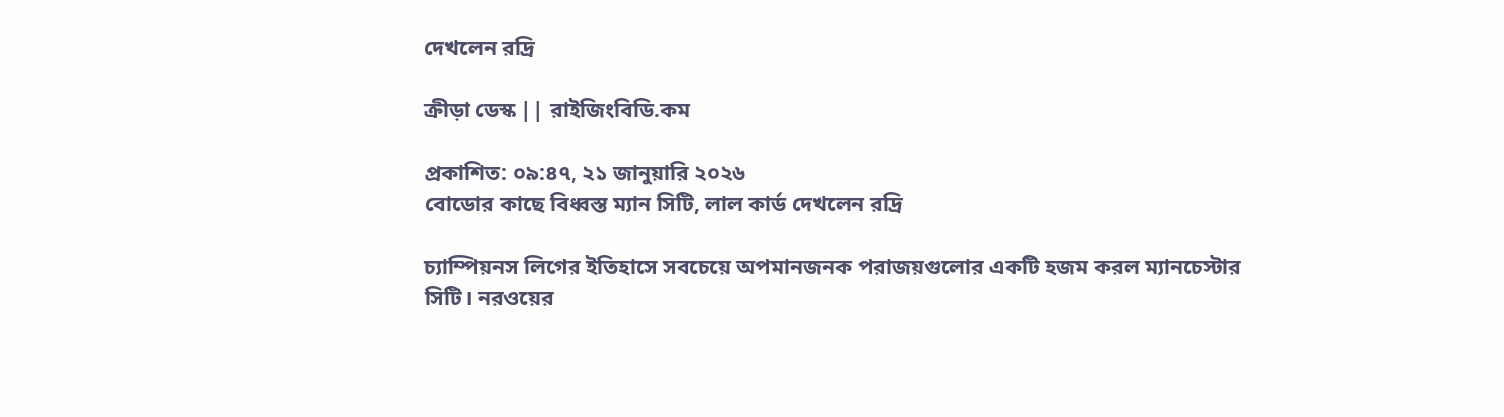দেখলেন রদ্রি

ক্রীড়া ডেস্ক || রাইজিংবিডি.কম

প্রকাশিত: ০৯:৪৭, ২১ জানুয়ারি ২০২৬
বোডোর কাছে বিধ্বস্ত ম্যান সিটি, লাল কার্ড দেখলেন রদ্রি

চ্যাম্পিয়নস লিগের ইতিহাসে সবচেয়ে অপমানজনক পরাজয়গুলোর একটি হজম করল ম্যানচেস্টার সিটি। নরওয়ের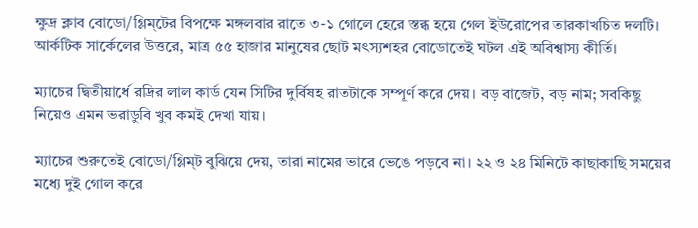ক্ষুদ্র ক্লাব বোডো/গ্লিম্টের বিপক্ষে মঙ্গলবার রাতে ৩-১ গোলে হেরে স্তব্ধ হয়ে গেল ইউরোপের তারকাখচিত দলটি। আর্কটিক সার্কেলের উত্তরে, মাত্র ৫৫ হাজার মানুষের ছোট মৎস্যশহর বোডোতেই ঘটল এই অবিশ্বাস্য কীর্তি।

ম্যাচের দ্বিতীয়ার্ধে রদ্রির লাল কার্ড যেন সিটির দুর্বিষহ রাতটাকে সম্পূর্ণ করে দেয়। বড় বাজেট, বড় নাম; সবকিছু নিয়েও এমন ভরাডুবি খুব কমই দেখা যায়।

ম্যাচের শুরুতেই বোডো/গ্লিম্ট বুঝিয়ে দেয়, তারা নামের ভারে ভেঙে পড়বে না। ২২ ও ২৪ মিনিটে কাছাকাছি সময়ের মধ্যে দুই গোল করে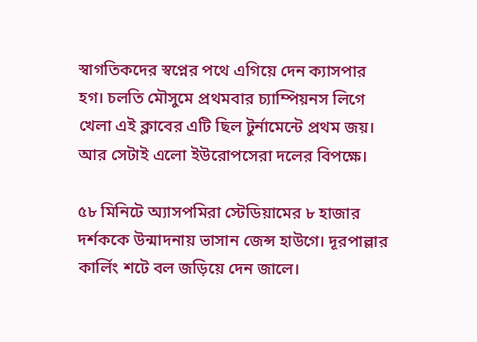স্বাগতিকদের স্বপ্নের পথে এগিয়ে দেন ক্যাসপার হগ। চলতি মৌসুমে প্রথমবার চ্যাম্পিয়নস লিগে খেলা এই ক্লাবের এটি ছিল টুর্নামেন্টে প্রথম জয়। আর সেটাই এলো ইউরোপসেরা দলের বিপক্ষে।

৫৮ মিনিটে অ্যাসপমিরা স্টেডিয়ামের ৮ হাজার দর্শককে উন্মাদনায় ভাসান জেন্স হাউগে। দূরপাল্লার কার্লিং শটে বল জড়িয়ে দেন জালে।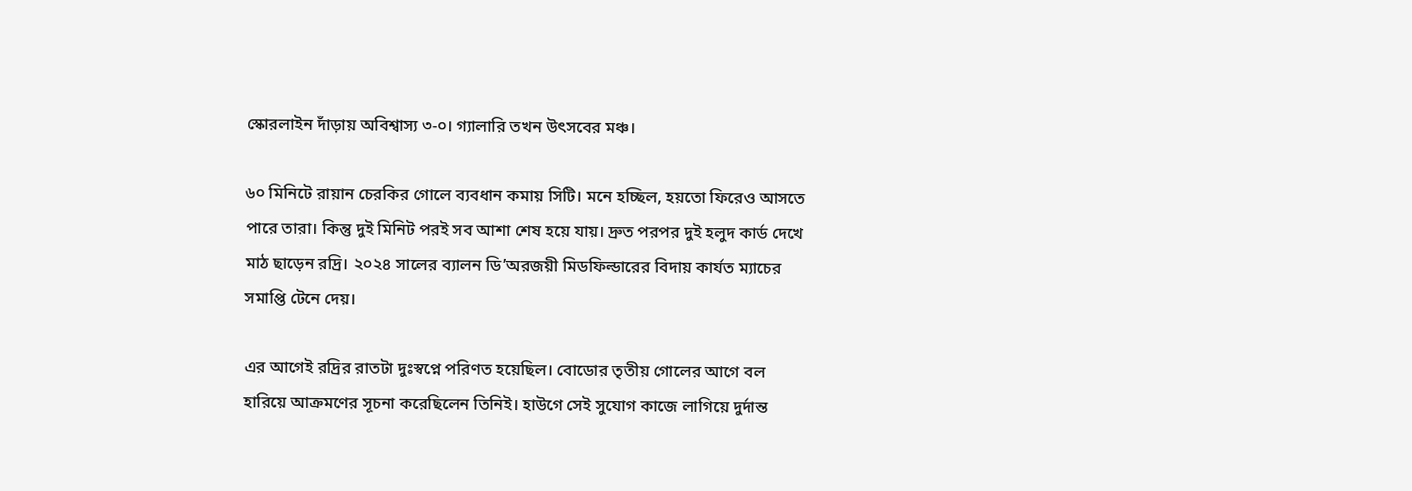স্কোরলাইন দাঁড়ায় অবিশ্বাস্য ৩-০। গ্যালারি তখন উৎসবের মঞ্চ।

৬০ মিনিটে রায়ান চেরকির গোলে ব্যবধান কমায় সিটি। মনে হচ্ছিল, হয়তো ফিরেও আসতে পারে তারা। কিন্তু দুই মিনিট পরই সব আশা শেষ হয়ে যায়। দ্রুত পরপর দুই হলুদ কার্ড দেখে মাঠ ছাড়েন রদ্রি। ২০২৪ সালের ব্যালন ডি’অরজয়ী মিডফিল্ডারের বিদায় কার্যত ম্যাচের সমাপ্তি টেনে দেয়।

এর আগেই রদ্রির রাতটা দুঃস্বপ্নে পরিণত হয়েছিল। বোডোর তৃতীয় গোলের আগে বল হারিয়ে আক্রমণের সূচনা করেছিলেন তিনিই। হাউগে সেই সুযোগ কাজে লাগিয়ে দুর্দান্ত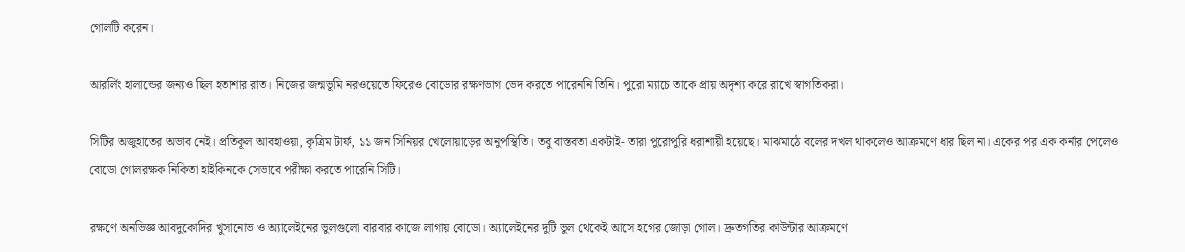গোলটি করেন।

আরর্লিং হালান্ডের জন্যও ছিল হতাশার রাত। নিজের জন্মভূমি নরওয়েতে ফিরেও বোডোর রক্ষণভাগ ভেদ করতে পারেননি তিনি। পুরো ম্যাচে তাকে প্রায় অদৃশ্য করে রাখে স্বাগতিকরা।

সিটির অজুহাতের অভাব নেই। প্রতিকূল আবহাওয়া, কৃত্রিম টার্ফ, ১১ জন সিনিয়র খেলোয়াড়ের অনুপস্থিতি। তবু বাস্তবতা একটাই- তারা পুরোপুরি ধরাশায়ী হয়েছে। মাঝমাঠে বলের দখল থাকলেও আক্রমণে ধার ছিল না। একের পর এক কর্নার পেলেও বোডো গোলরক্ষক নিকিতা হাইকিনকে সেভাবে পরীক্ষা করতে পারেনি সিটি।

রক্ষণে অনভিজ্ঞ আবদুকোদির খুসানোভ ও অ্যালেইনের ভুলগুলো বারবার কাজে লাগায় বোডো। অ্যালেইনের দুটি ভুল থেকেই আসে হগের জোড়া গোল। দ্রুতগতির কাউন্টার আক্রমণে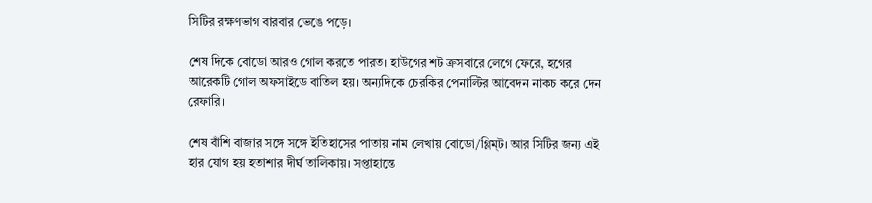সিটির রক্ষণভাগ বারবার ভেঙে পড়ে।

শেষ দিকে বোডো আরও গোল করতে পারত। হাউগের শট ক্রসবারে লেগে ফেরে, হগের আরেকটি গোল অফসাইডে বাতিল হয়। অন্যদিকে চেরকির পেনাল্টির আবেদন নাকচ করে দেন রেফারি।

শেষ বাঁশি বাজার সঙ্গে সঙ্গে ইতিহাসের পাতায় নাম লেখায় বোডো/গ্লিম্ট। আর সিটির জন্য এই হার যোগ হয় হতাশার দীর্ঘ তালিকায়। সপ্তাহান্তে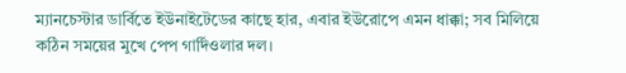ম্যানচেস্টার ডার্বিতে ইউনাইটেডের কাছে হার, এবার ইউরোপে এমন ধাক্কা; সব মিলিয়ে কঠিন সময়ের মুখে পেপ গার্দিওলার দল।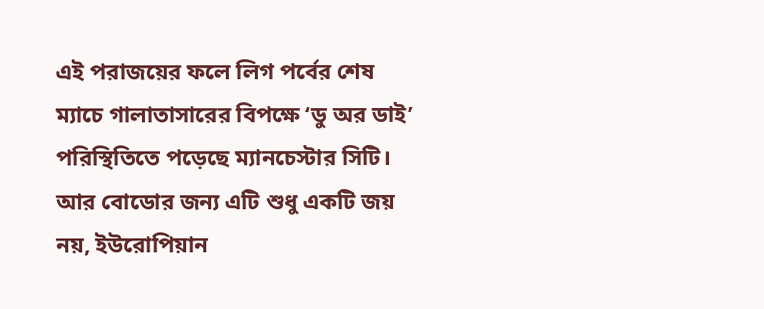এই পরাজয়ের ফলে লিগ পর্বের শেষ ম্যাচে গালাতাসারের বিপক্ষে ‘ডু অর ডাই’ পরিস্থিতিতে পড়েছে ম্যানচেস্টার সিটি। আর বোডোর জন্য এটি শুধু একটি জয় নয়, ইউরোপিয়ান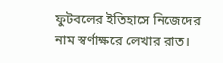ফুটবলের ইতিহাসে নিজেদের নাম স্বর্ণাক্ষরে লেখার রাত।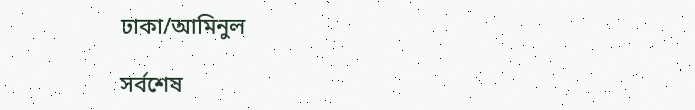ঢাকা/আমিনুল

সর্বশেষ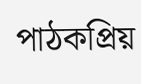পাঠকপ্রিয়